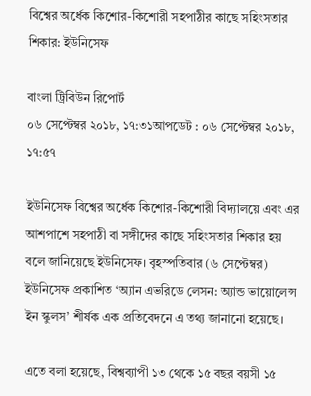বিশ্বের অর্ধেক কিশোর-কিশোরী সহপাঠীর কাছে সহিংসতার শিকার: ইউনিসেফ

বাংলা ট্রিবিউন রিপোর্ট
০৬ সেপ্টেম্বর ২০১৮, ১৭:৩১আপডেট : ০৬ সেপ্টেম্বর ২০১৮, ১৭:৫৭

ইউনিসেফ বিশ্বের অর্ধেক কিশোর-কিশোরী বিদ্যালয়ে এবং এর আশপাশে সহপাঠী বা সঙ্গীদের কাছে সহিংসতার শিকার হয় বলে জানিয়েছে ইউনিসেফ। বৃহস্পতিবার (৬ সেপ্টেম্বর) ইউনিসেফ প্রকাশিত ‘অ্যান এভরিডে লেসন: অ্যান্ড ভায়োলেন্স ইন স্কুলস’ শীর্ষক এক প্রতিবেদনে এ তথ্য জানানো হয়েছে।

এতে বলা হয়েছে, বিশ্বব্যাপী ১৩ থেকে ১৫ বছর বয়সী ১৫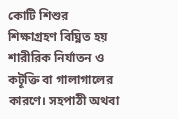কোটি শিশুর শিক্ষাগ্রহণ বিঘ্নিত হয় শারীরিক নির্যাতন ও কটূক্তি বা গালাগালের কারণে। সহপাঠী অথবা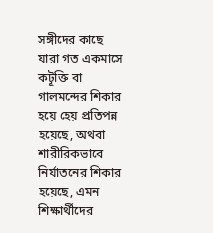সঙ্গীদের কাছে যারা গত একমাসে কটূক্তি বা গালমন্দের শিকার হয়ে হেয় প্রতিপন্ন হয়েছে, অথবা শারীরিকভাবে নির্যাতনের শিকার হয়েছে, এমন শিক্ষার্থীদের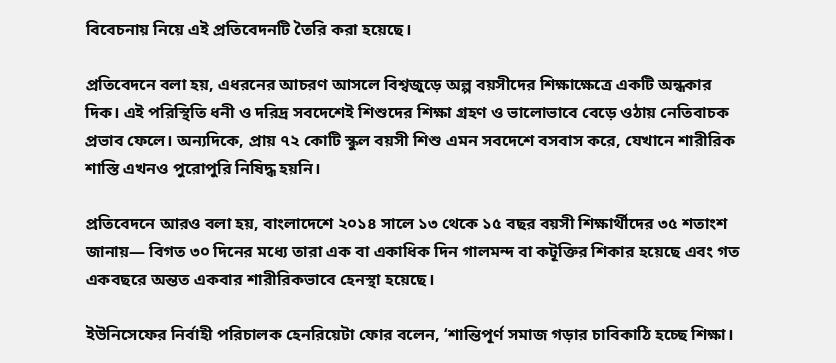বিবেচনায় নিয়ে এই প্রতিবেদনটি তৈরি করা হয়েছে।

প্রতিবেদনে বলা হয়, এধরনের আচরণ আসলে বিশ্বজুড়ে অল্প বয়সীদের শিক্ষাক্ষেত্রে একটি অন্ধকার দিক। এই পরিস্থিতি ধনী ও দরিদ্র সবদেশেই শিশুদের শিক্ষা গ্রহণ ও ভালোভাবে বেড়ে ওঠায় নেতিবাচক প্রভাব ফেলে। অন্যদিকে, প্রায় ৭২ কোটি স্কুল বয়সী শিশু এমন সবদেশে বসবাস করে, যেখানে শারীরিক শাস্তি এখনও পুরোপুরি নিষিদ্ধ হয়নি।

প্রতিবেদনে আরও বলা হয়, বাংলাদেশে ২০১৪ সালে ১৩ থেকে ১৫ বছর বয়সী শিক্ষার্থীদের ৩৫ শতাংশ জানায়— বিগত ৩০ দিনের মধ্যে তারা এক বা একাধিক দিন গালমন্দ বা কটূক্তির শিকার হয়েছে এবং গত একবছরে অন্তত একবার শারীরিকভাবে হেনস্থা হয়েছে।

ইউনিসেফের নির্বাহী পরিচালক হেনরিয়েটা ফোর বলেন, ‘শান্তিপূর্ণ সমাজ গড়ার চাবিকাঠি হচ্ছে শিক্ষা।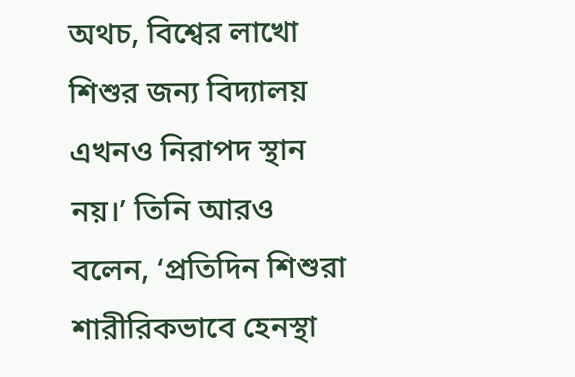অথচ, বিশ্বের লাখো শিশুর জন্য বিদ্যালয় এখনও নিরাপদ স্থান নয়।’ তিনি আরও বলেন, ‘প্রতিদিন শিশুরা শারীরিকভাবে হেনস্থা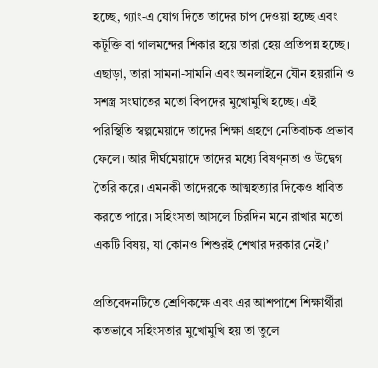হচ্ছে, গ্যাং-এ যোগ দিতে তাদের চাপ দেওয়া হচ্ছে এবং কটূক্তি বা গালমন্দের শিকার হয়ে তারা হেয় প্রতিপন্ন হচ্ছে। এছাড়া, তারা সামনা-সামনি এবং অনলাইনে যৌন হয়রানি ও সশস্ত্র সংঘাতের মতো বিপদের মুখোমুখি হচ্ছে। এই পরিস্থিতি স্বল্পমেয়াদে তাদের শিক্ষা গ্রহণে নেতিবাচক প্রভাব ফেলে। আর দীর্ঘমেয়াদে তাদের মধ্যে বিষণ্নতা ও উদ্বেগ তৈরি করে। এমনকী তাদেরকে আত্মহত্যার দিকেও ধাবিত করতে পারে। সহিংসতা আসলে চিরদিন মনে রাখার মতো একটি বিষয়, যা কোনও শিশুরই শেখার দরকার নেই।’

প্রতিবেদনটিতে শ্রেণিকক্ষে এবং এর আশপাশে শিক্ষার্থীরা কতভাবে সহিংসতার মুখোমুখি হয় তা তুলে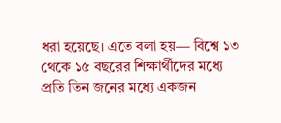ধরা হয়েছে। এতে বলা হয়— বিশ্বে ১৩ থেকে ১৫ বছরের শিক্ষার্থীদের মধ্যে প্রতি তিন জনের মধ্যে একজন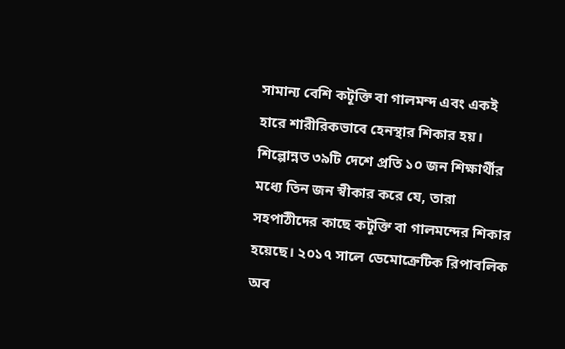সামান্য বেশি কটূক্তি বা গালমন্দ এবং একই হারে শারীরিকভাবে হেনস্থার শিকার হয়। শিল্পোন্নত ৩৯টি দেশে প্রতি ১০ জন শিক্ষার্থীর মধ্যে তিন জন স্বীকার করে যে, তারা সহপাঠীদের কাছে কটূক্তি বা গালমন্দের শিকার হয়েছে। ২০১৭ সালে ডেমোক্রেটিক রিপাবলিক অব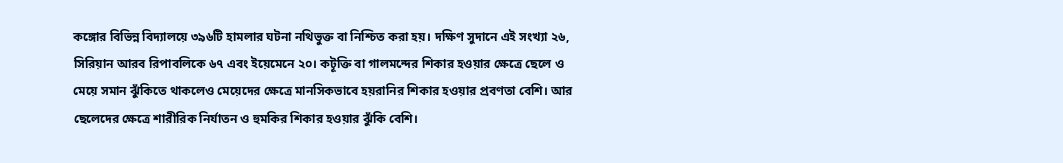কঙ্গোর বিভিন্ন বিদ্যালয়ে ৩৯৬টি হামলার ঘটনা নথিভুক্ত বা নিশ্চিত করা হয়। দক্ষিণ সুদানে এই সংখ্যা ২৬, সিরিয়ান আরব রিপাবলিকে ৬৭ এবং ইয়েমেনে ২০। কটূক্তি বা গালমন্দের শিকার হওয়ার ক্ষেত্রে ছেলে ও মেয়ে সমান ঝুঁকিতে থাকলেও মেয়েদের ক্ষেত্রে মানসিকভাবে হয়রানির শিকার হওয়ার প্রবণতা বেশি। আর ছেলেদের ক্ষেত্রে শারীরিক নির্যাতন ও হুমকির শিকার হওয়ার ঝুঁকি বেশি।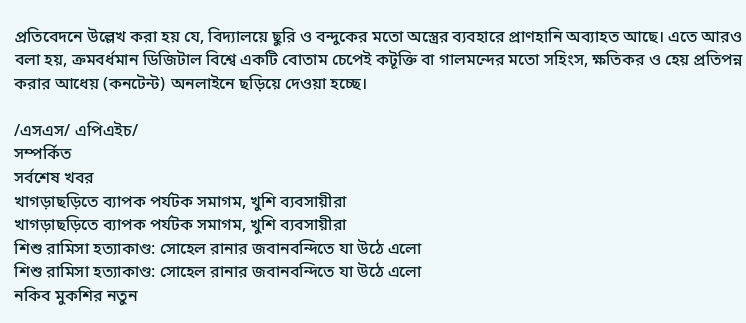প্রতিবেদনে উল্লেখ করা হয় যে, বিদ্যালয়ে ছুরি ও বন্দুকের মতো অস্ত্রের ব্যবহারে প্রাণহানি অব্যাহত আছে। এতে আরও বলা হয়, ক্রমবর্ধমান ডিজিটাল বিশ্বে একটি বোতাম চেপেই কটূক্তি বা গালমন্দের মতো সহিংস, ক্ষতিকর ও হেয় প্রতিপন্ন করার আধেয় (কনটেন্ট) অনলাইনে ছড়িয়ে দেওয়া হচ্ছে।

/এসএস/ এপিএইচ/
সম্পর্কিত
সর্বশেষ খবর
খাগড়াছড়িতে ব্যাপক পর্যটক সমাগম, খুশি ব্যবসায়ীরা
খাগড়াছড়িতে ব্যাপক পর্যটক সমাগম, খুশি ব্যবসায়ীরা
শিশু রামিসা হত্যাকাণ্ড: সোহেল রানার জবানবন্দিতে যা উঠে এলো
শিশু রামিসা হত্যাকাণ্ড: সোহেল রানার জবানবন্দিতে যা উঠে এলো
নকিব মুকশির নতুন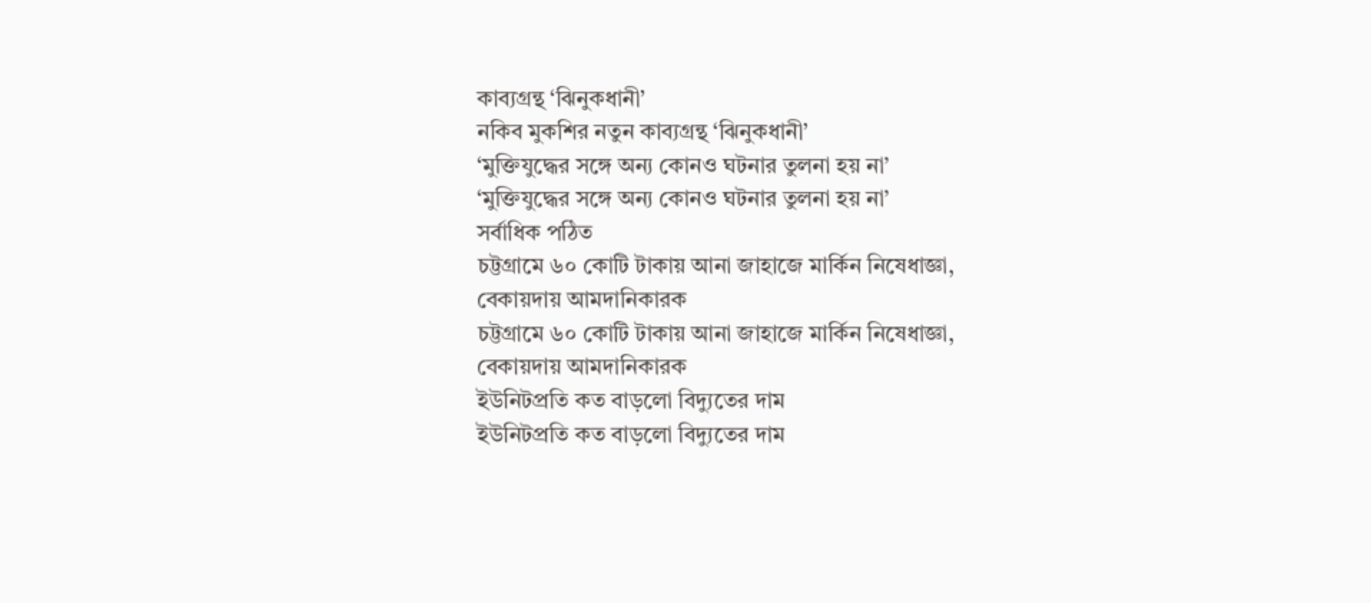কাব্যগ্রন্থ ‘ঝিনুকধানী’
নকিব মুকশির নতুন কাব্যগ্রন্থ ‘ঝিনুকধানী’
‘মুক্তিযুদ্ধের সঙ্গে অন্য কোনও ঘটনার তুলনা হয় না’
‘মুক্তিযুদ্ধের সঙ্গে অন্য কোনও ঘটনার তুলনা হয় না’
সর্বাধিক পঠিত
চট্টগ্রামে ৬০ কোটি টাকায় আনা জাহাজে মার্কিন নিষেধাজ্ঞা, বেকায়দায় আমদানিকারক
চট্টগ্রামে ৬০ কোটি টাকায় আনা জাহাজে মার্কিন নিষেধাজ্ঞা, বেকায়দায় আমদানিকারক
ইউনিটপ্রতি কত বাড়লো বিদ্যুতের দাম
ইউনিটপ্রতি কত বাড়লো বিদ্যুতের দাম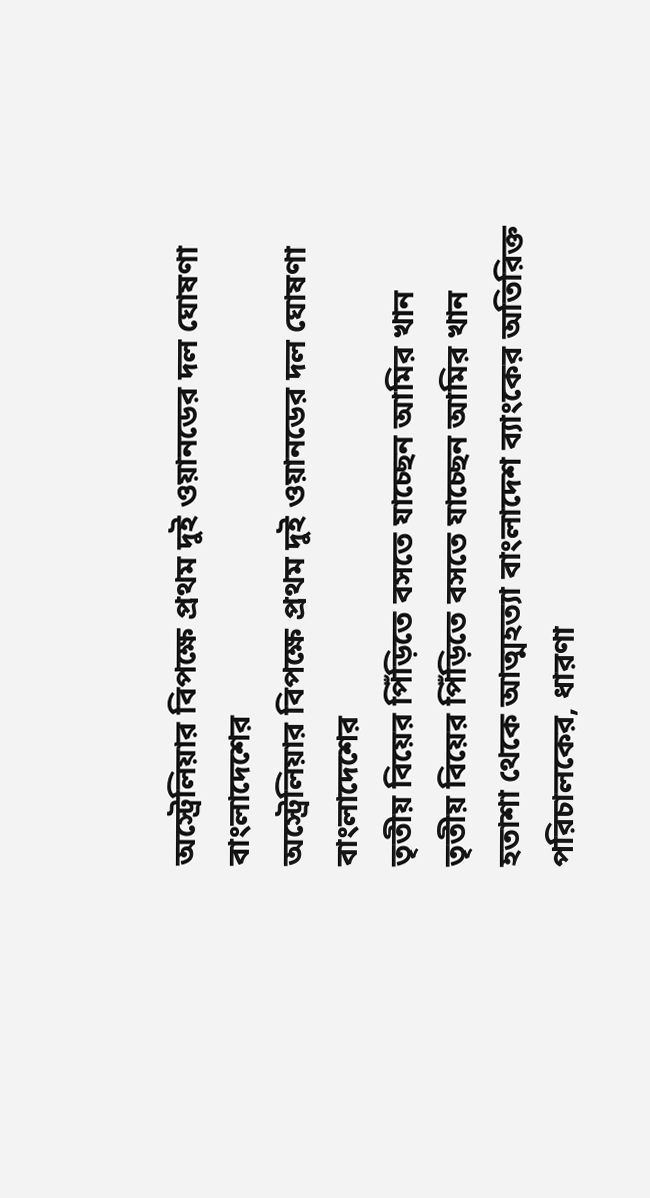অস্ট্রেলিয়ার বিপক্ষে প্রথম দুই ওয়ানডের দল ঘোষণা বাংলাদেশের
অস্ট্রেলিয়ার বিপক্ষে প্রথম দুই ওয়ানডের দল ঘোষণা বাংলাদেশের
তৃতীয় বিয়ের পিঁড়িতে বসতে যাচ্ছেন আমির খান
তৃতীয় বিয়ের পিঁড়িতে বসতে যাচ্ছেন আমির খান
হতাশা থেকে আত্মহত্যা বাংলাদেশ ব্যাংকের অতিরিক্ত পরিচালকের, ধারণা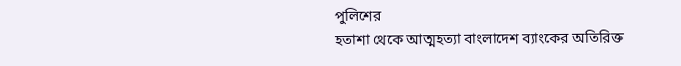পুলিশের
হতাশা থেকে আত্মহত্যা বাংলাদেশ ব্যাংকের অতিরিক্ত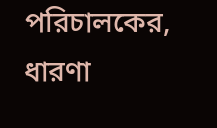পরিচালকের, ধারণা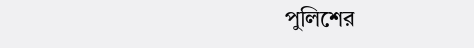পুলিশের